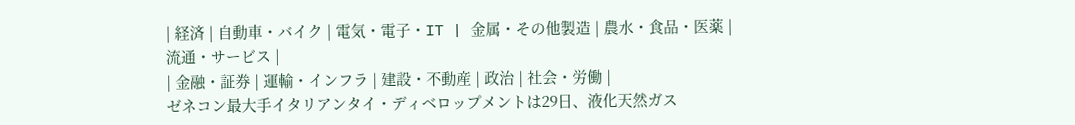| 経済 | 自動車・バイク | 電気・電子・IT | 金属・その他製造 | 農水・食品・医薬 | 流通・サービス |
| 金融・証券 | 運輸・インフラ | 建設・不動産 | 政治 | 社会・労働 |
ゼネコン最大手イタリアンタイ・ディベロップメントは29日、液化天然ガス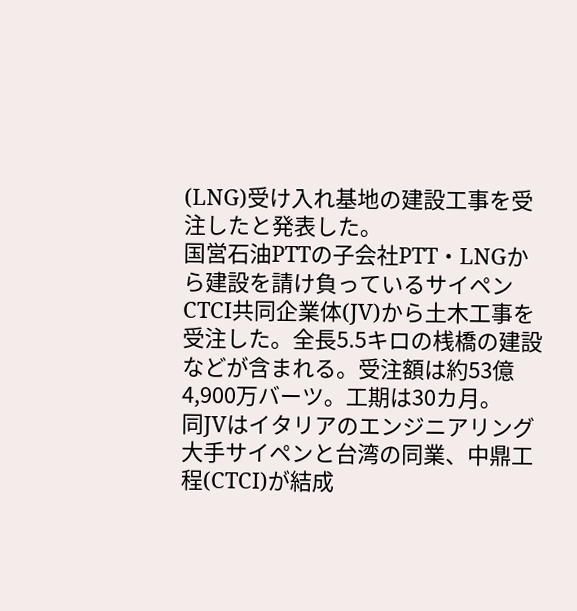(LNG)受け入れ基地の建設工事を受注したと発表した。
国営石油PTTの子会社PTT・LNGから建設を請け負っているサイペンCTCI共同企業体(JV)から土木工事を受注した。全長5.5キロの桟橋の建設などが含まれる。受注額は約53億4,900万バーツ。工期は30カ月。
同JVはイタリアのエンジニアリング大手サイペンと台湾の同業、中鼎工程(CTCI)が結成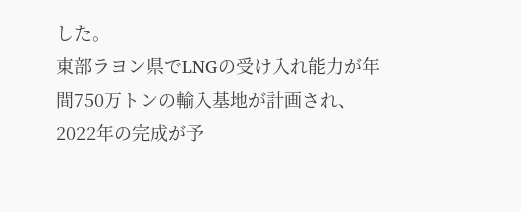した。
東部ラヨン県でLNGの受け入れ能力が年間750万トンの輸入基地が計画され、2022年の完成が予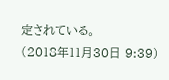定されている。
(2018年11月30日 9:39)